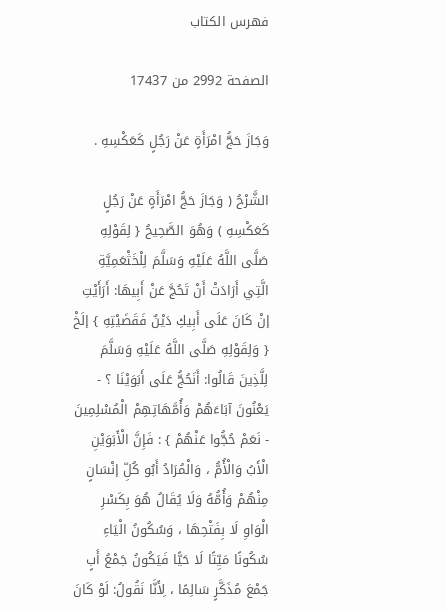فهرس الكتاب

الصفحة 2992 من 17437

وَجَازَ حَجُّ امْرَأَةٍ عَنْ رَجُلٍ كَعَكْسِهِ .

الشَّرْحُ ( وَجَازَ حَجُّ امْرَأَةٍ عَنْ رَجُلٍ كَعَكْسِهِ ) وَهُوَ الصَّحِيحُ { لِقَوْلِهِ صَلَّى اللَّهُ عَلَيْهِ وَسَلَّمَ لِلْخَثْعَمِيَّةِ الَّتِي أَرَادَتْ أَنْ تَحُجَّ عَنْ أَبِيهَا: أَرَأَيْتِ إنْ كَانَ عَلَى أَبِيكِ دَيْنٌ فَقَضَيْتِهِ } إلَخْ { وَلِقَوْلِهِ صَلَّى اللَّهُ عَلَيْهِ وَسَلَّمَ لِلَّذِينَ قَالُوا: أَنَحُجُّ عَلَى أَبَوَيْنَا ؟ - يَعْنُونَ آبَاءَهُمْ وَأُمَّهَاتِهِمْ الْمُسْلِمِينَ - نَعَمْ حُجُّوا عَنْهُمْ } : فَإِنَّ الْأَبَوَيْنِ الْأَبُ وَالْأُمُّ ، وَالْمُرَادُ أَبُو كُلِّ إنْسَانٍ مِنْهُمْ وَأُمُّهُ وَلَا يُقَالُ هُوَ بِكَسْرِ الْوَاوِ لَا بِفَتْحِهَا ، وَسُكُونُ الْيَاءِ سُكُونًا مَيِّتًا لَا حَيًّا فَيَكُونُ جَمْعُ أَبٍ جَمْعَ مُذَكَّرٍ سَالِمًا ، لِأَنَّا نَقُولُ: لَوْ كَانَ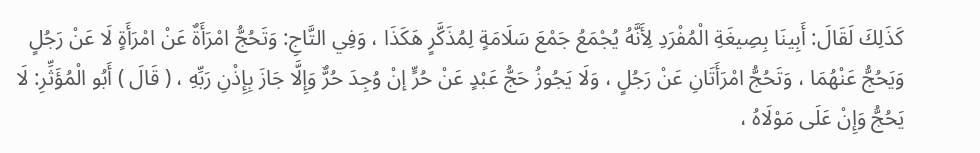كَذَلِكَ لَقَالَ: أَبِينَا بِصِيغَةِ الْمُفْرَدِ لِأَنَّهُ يُجْمَعُ جَمْعَ سَلَامَةٍ لِمُذَكَّرٍ هَكَذَا ، وَفِي التَّاجِ: وَتَحُجُّ امْرَأَةٌ عَنْ امْرَأَةٍ لَا عَنْ رَجُلٍ وَيَحُجُّ عَنْهُمَا ، وَتَحُجُّ امْرَأَتَانِ عَنْ رَجُلٍ ، وَلَا يَجُوزُ حَجُّ عَبْدٍ عَنْ حُرٍّ إنْ وُجِدَ حُرٌّ وَإِلَّا جَازَ بِإِذْنِ رَبِّهِ ، ( قَالَ ) أَبُو الْمُؤَثِّرِ: لَا يَحُجُّ وَإِنْ عَلَى مَوْلَاهُ ،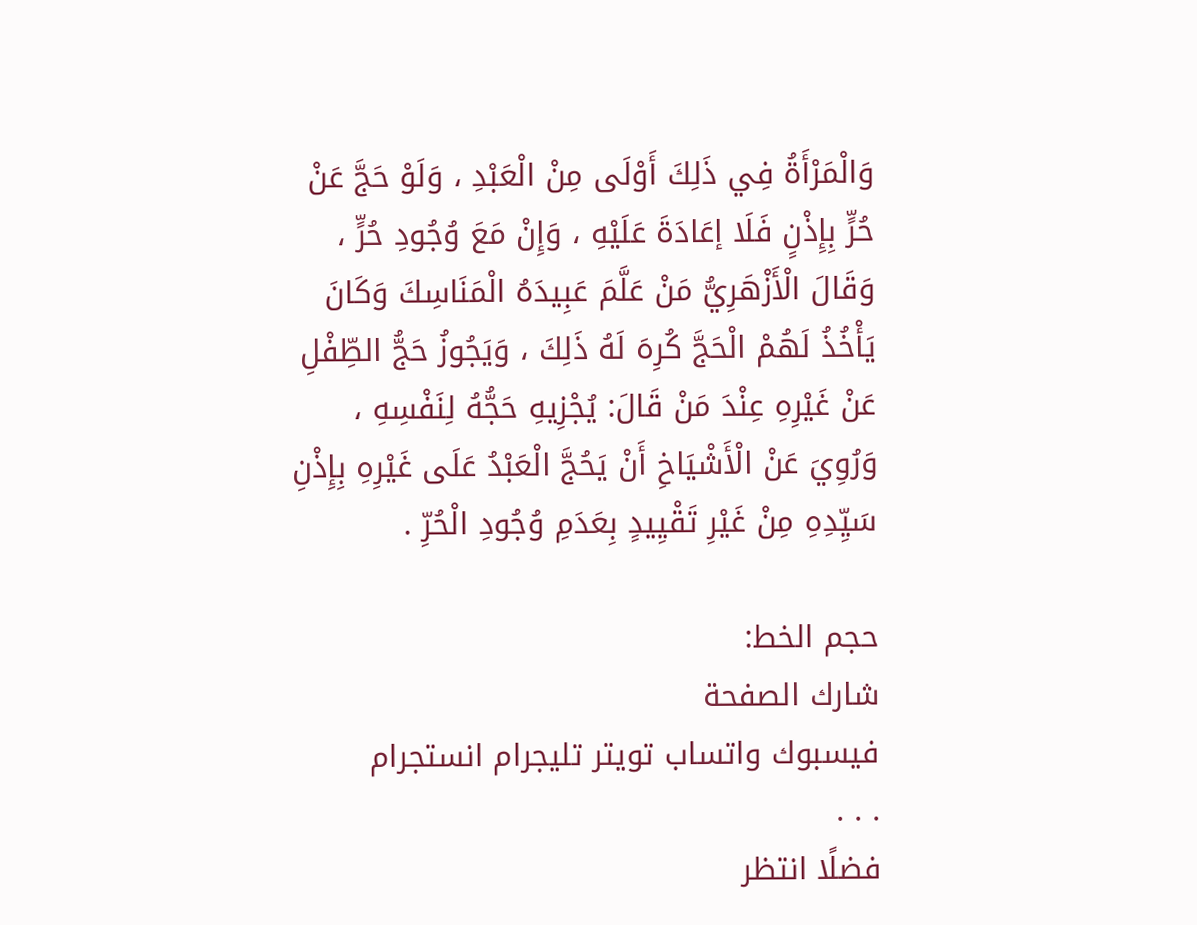وَالْمَرْأَةُ فِي ذَلِكَ أَوْلَى مِنْ الْعَبْدِ ، وَلَوْ حَجَّ عَنْ حُرٍّ بِإِذْنٍ فَلَا إعَادَةَ عَلَيْهِ ، وَإِنْ مَعَ وُجُودِ حُرٍّ ، وَقَالَ الْأَزْهَرِيُّ مَنْ عَلَّمَ عَبِيدَهُ الْمَنَاسِكَ وَكَانَ يَأْخُذُ لَهُمْ الْحَجَّ كُرِهَ لَهُ ذَلِكَ ، وَيَجُوزُ حَجُّ الطِّفْلِ عَنْ غَيْرِهِ عِنْدَ مَنْ قَالَ: يُجْزِيهِ حَجُّهُ لِنَفْسِهِ ، وَرُوِيَ عَنْ الْأَشْيَاخِ أَنْ يَحُجَّ الْعَبْدُ عَلَى غَيْرِهِ بِإِذْنِ سَيِّدِهِ مِنْ غَيْرِ تَقْيِيدٍ بِعَدَمِ وُجُودِ الْحُرِّ .

حجم الخط:
شارك الصفحة
فيسبوك واتساب تويتر تليجرام انستجرام
. . .
فضلًا انتظر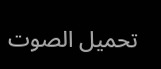تحميل الصوت